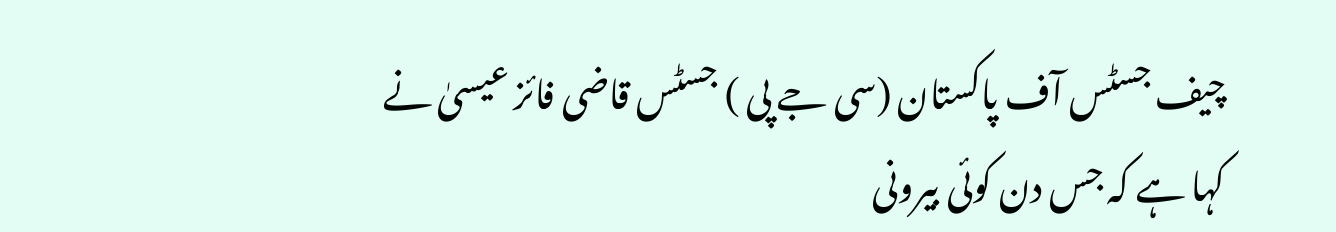چیف جسٹس آف پاکستان (سی جے پی ) جسٹس قاضی فائز عیسیٰ نے کہا ہے کہ جس دن کوئی بیرونی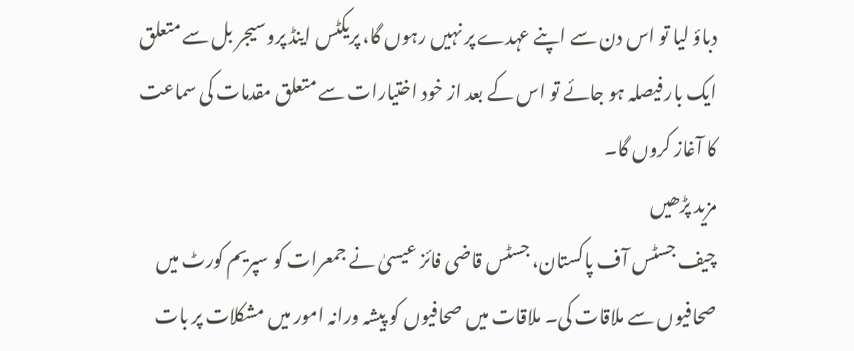دباؤ لیا تو اس دن سے اپنے عہدے پر نہیں رہوں گا، پریکٹس اینڈ پروسیجر بل سے متعلق ایک بار فیصلہ ہو جائے تو اس کے بعد از خود اختیارات سے متعلق مقدمات کی سماعت کا آغاز کروں گا۔
مزید پڑھیں
چیف جسٹس آف پاکستان، جسٹس قاضی فائز عیسیٰ نے جمعرات کو سپریم کورٹ میں صحافیوں سے ملاقات کی۔ ملاقات میں صحافیوں کو پیشہ ورانہ امور میں مشکلات پر بات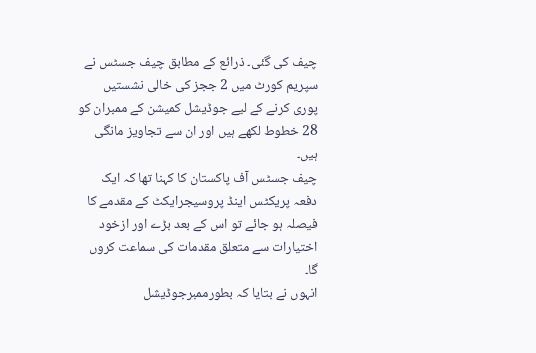چیف کی گئی۔ ذرائع کے مطابق چیف جسٹس نے سپریم کورٹ میں 2 ججز کی خالی نشستیں پوری کرنے کے لیے جوڈیشل کمیشن کے ممبران کو 28 خطوط لکھے ہیں اور ان سے تجاویز مانگی ہیں۔
چیف جسٹس آف پاکستان کا کہنا تھا کہ ایک دفعہ پریکٹس اینڈ پروسیجرایکٹ کے مقدمے کا فیصلہ ہو جائے تو اس کے بعد بڑے اور ازخود اختیارات سے متعلق مقدمات کی سماعت کروں گا۔
انہوں نے بتایا کہ بطورممبرجوڈیشل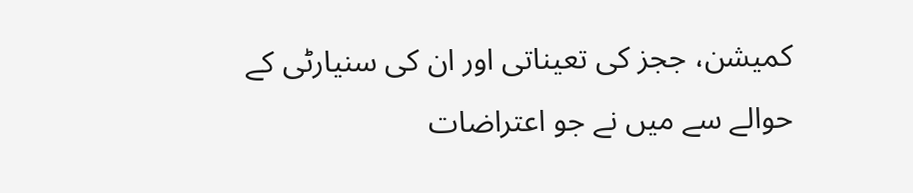کمیشن، ججز کی تعیناتی اور ان کی سنیارٹی کے حوالے سے میں نے جو اعتراضات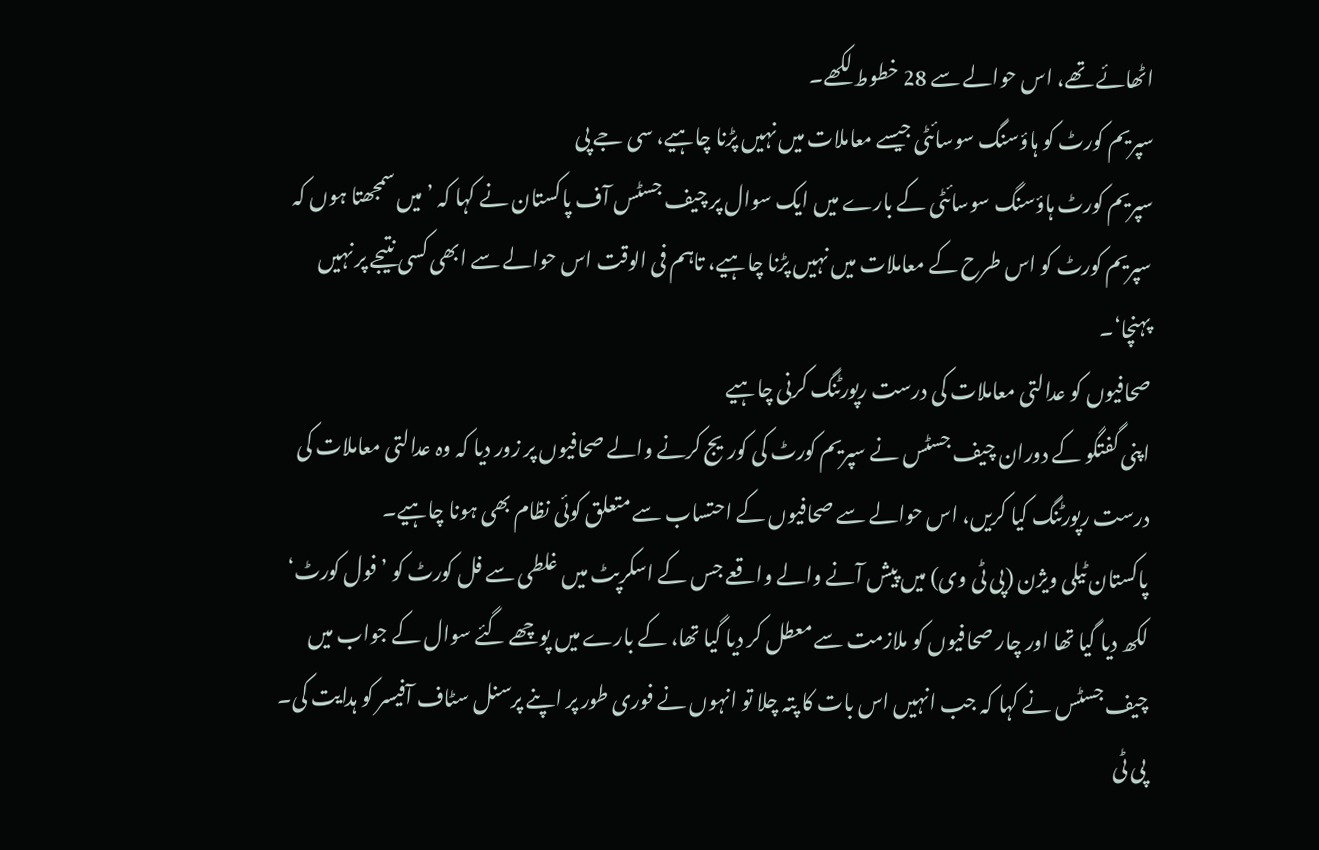اٹھائے تھے، اس حوالے سے 28 خطوط لکھے۔
سپریم کورٹ کو ہاؤسنگ سوسائٹی جیسے معاملات میں نہیں پڑنا چاہیے، سی جے پی
سپریم کورٹ ہاؤسنگ سوسائٹی کے بارے میں ایک سوال پر چیف جسٹس آف پاکستان نے کہا کہ ’ میں سمجھتا ہوں کہ سپریم کورٹ کو اس طرح کے معاملات میں نہیں پڑنا چاہیے، تاہم فی الوقت اس حوالے سے ابھی کسی نتیجے پر نہیں پہنچا‘۔
صحافیوں کو عدالتی معاملات کی درست رپورٹنگ کرنی چاہیے
اپنی گفتگو کے دوران چیف جسٹس نے سپریم کورٹ کی کوریج کرنے والے صحافیوں پر زور دیا کہ وہ عدالتی معاملات کی درست رپورٹنگ کیا کریں، اس حوالے سے صحافیوں کے احتساب سے متعلق کوئی نظام بھی ہونا چاہیے۔
پاکستان ٹیلی ویژن (پی ٹی وی) میں پیش آنے والے واقعے جس کے اسکرپٹ میں غلطی سے فل کورٹ کو ’فول کورٹ‘ لکھ دیا گیا تھا اور چار صحافیوں کو ملازمت سے معطل کر دیا گیا تھا، کے بارے میں پوچھے گئے سوال کے جواب میں چیف جسٹس نے کہا کہ جب انہیں اس بات کا پتہ چلا تو انہوں نے فوری طور پر اپنے پرسنل سٹاف آفیسر کو ہدایت کی۔
پی ٹی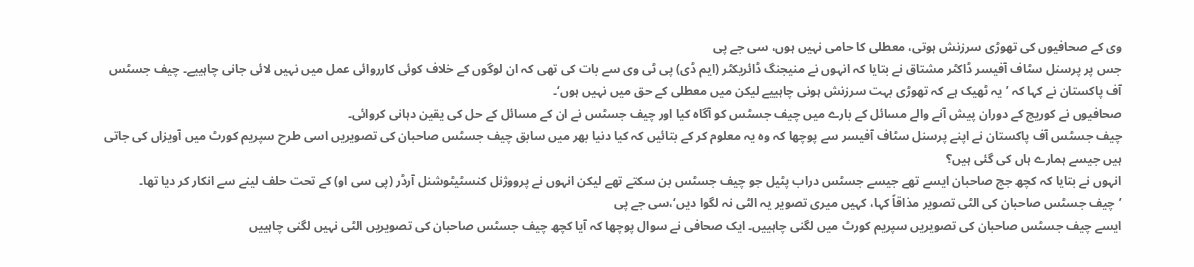وی کے صحافیوں کی تھوڑی سرزنش ہوتی، معطلی کا حامی نہیں ہوں، سی جے پی
جس پر پرسنل سٹاف آفیسر ڈاکٹر مشتاق نے بتایا کہ انہوں نے منیجنگ ڈائریکٹر (ایم ڈی) پی ٹی وی سے بات کی تھی کہ ان لوگوں کے خلاف کوئی کارروائی عمل میں نہیں لائی جانی چاہییے۔ چیف جسٹس آف پاکستان نے کہا کہ ’یہ ٹھیک ہے کہ تھوڑی بہت سرزنش ہونی چاہییے لیکن میں معطلی کے حق میں نہیں ہوں‘۔
صحافیوں نے کوریج کے دوران پیش آنے والے مسائل کے بارے میں چیف جسٹس کو آگاہ کیا اور چیف جسٹس نے ان کے مسائل کے حل کی یقین دہانی کروائی۔
چیف جسٹس آف پاکستان نے اپنے پرسنل سٹاف آفیسر سے پوچھا کہ وہ یہ معلوم کر کے بتائیں کہ کیا دنیا بھر میں سابق چیف جسٹس صاحبان کی تصویریں اسی طرح سپریم کورٹ میں آویزاں کی جاتی ہیں جیسے ہمارے ہاں کی گئی ہیں؟
انہوں نے بتایا کہ کچھ جج صاحبان ایسے تھے جیسے جسٹس دراب پٹیل جو چیف جسٹس بن سکتے تھے لیکن انہوں نے پرووژنل کنسٹیٹوشنل آرڈر (پی سی او) کے تحت حلف لینے سے انکار کر دیا تھا۔
’چیف جسٹس صاحبان کی الٹی تصویر مذاقاً کہا، کہیں میری تصویر یہ الٹی نہ لگوا دیں‘،سی جے پی
ایسے چیف جسٹس صاحبان کی تصویریں سپریم کورٹ میں لگنی چاہییں۔ ایک صحافی نے سوال پوچھا کہ آیا کچھ چیف جسٹس صاحبان کی تصویریں الٹی نہیں لگنی چاہییں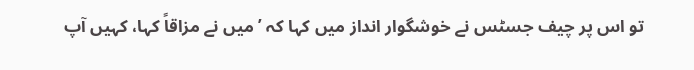تو اس پر چیف جسٹس نے خوشگوار انداز میں کہا کہ ’میں نے مزاقاً کہا، کہیں آپ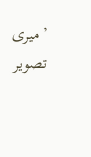’میری تصویر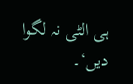ہی الٹی نہ لگوا دیں‘۔